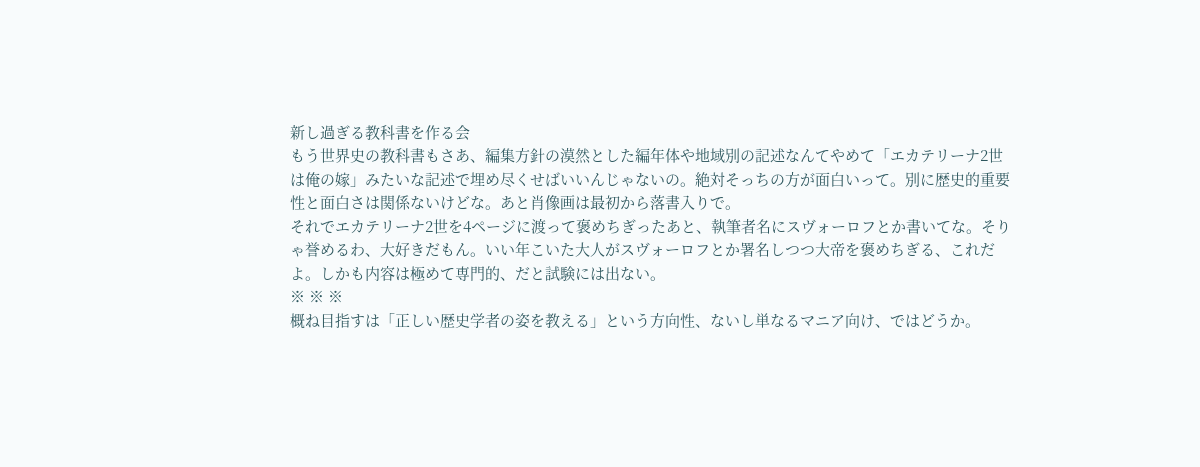新し過ぎる教科書を作る会
もう世界史の教科書もさあ、編集方針の漠然とした編年体や地域別の記述なんてやめて「エカテリーナ2世は俺の嫁」みたいな記述で埋め尽くせばいいんじゃないの。絶対そっちの方が面白いって。別に歴史的重要性と面白さは関係ないけどな。あと肖像画は最初から落書入りで。
それでエカテリーナ2世を4ページに渡って褒めちぎったあと、執筆者名にスヴォーロフとか書いてな。そりゃ誉めるわ、大好きだもん。いい年こいた大人がスヴォーロフとか署名しつつ大帝を褒めちぎる、これだよ。しかも内容は極めて専門的、だと試験には出ない。
※ ※ ※
概ね目指すは「正しい歴史学者の姿を教える」という方向性、ないし単なるマニア向け、ではどうか。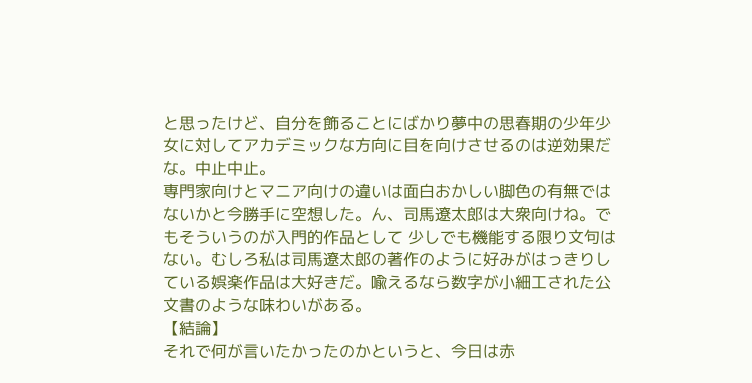と思ったけど、自分を飾ることにばかり夢中の思春期の少年少女に対してアカデミックな方向に目を向けさせるのは逆効果だな。中止中止。
専門家向けとマニア向けの違いは面白おかしい脚色の有無ではないかと今勝手に空想した。ん、司馬遼太郎は大衆向けね。でもそういうのが入門的作品として 少しでも機能する限り文句はない。むしろ私は司馬遼太郎の著作のように好みがはっきりしている娯楽作品は大好きだ。喩えるなら数字が小細工された公文書のような味わいがある。
【結論】
それで何が言いたかったのかというと、今日は赤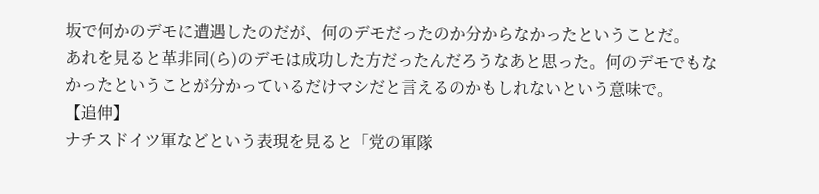坂で何かのデモに遭遇したのだが、何のデモだったのか分からなかったということだ。
あれを見ると革非同(ら)のデモは成功した方だったんだろうなあと思った。何のデモでもなかったということが分かっているだけマシだと言えるのかもしれないという意味で。
【追伸】
ナチスドイツ軍などという表現を見ると「党の軍隊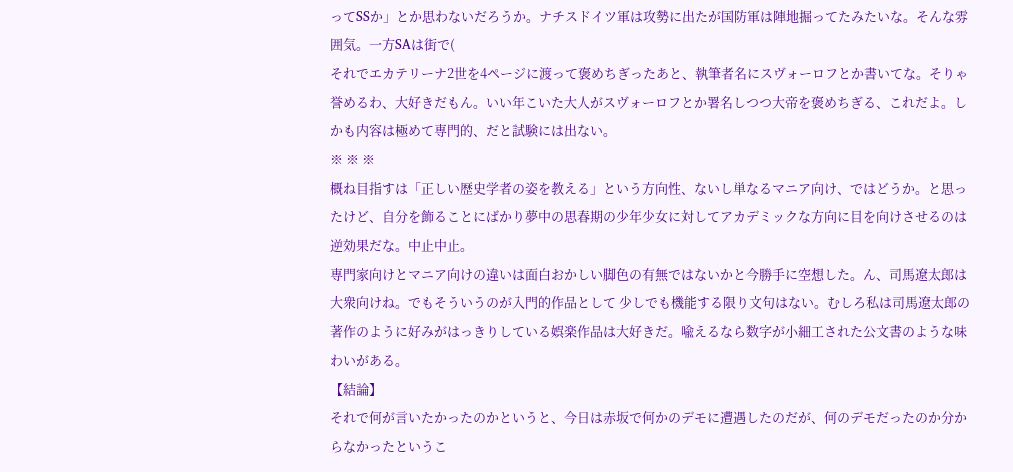ってSSか」とか思わないだろうか。ナチスドイツ軍は攻勢に出たが国防軍は陣地掘ってたみたいな。そんな雰囲気。一方SAは街で(
それでエカテリーナ2世を4ページに渡って褒めちぎったあと、執筆者名にスヴォーロフとか書いてな。そりゃ誉めるわ、大好きだもん。いい年こいた大人がスヴォーロフとか署名しつつ大帝を褒めちぎる、これだよ。しかも内容は極めて専門的、だと試験には出ない。
※ ※ ※
概ね目指すは「正しい歴史学者の姿を教える」という方向性、ないし単なるマニア向け、ではどうか。と思ったけど、自分を飾ることにばかり夢中の思春期の少年少女に対してアカデミックな方向に目を向けさせるのは逆効果だな。中止中止。
専門家向けとマニア向けの違いは面白おかしい脚色の有無ではないかと今勝手に空想した。ん、司馬遼太郎は大衆向けね。でもそういうのが入門的作品として 少しでも機能する限り文句はない。むしろ私は司馬遼太郎の著作のように好みがはっきりしている娯楽作品は大好きだ。喩えるなら数字が小細工された公文書のような味わいがある。
【結論】
それで何が言いたかったのかというと、今日は赤坂で何かのデモに遭遇したのだが、何のデモだったのか分からなかったというこ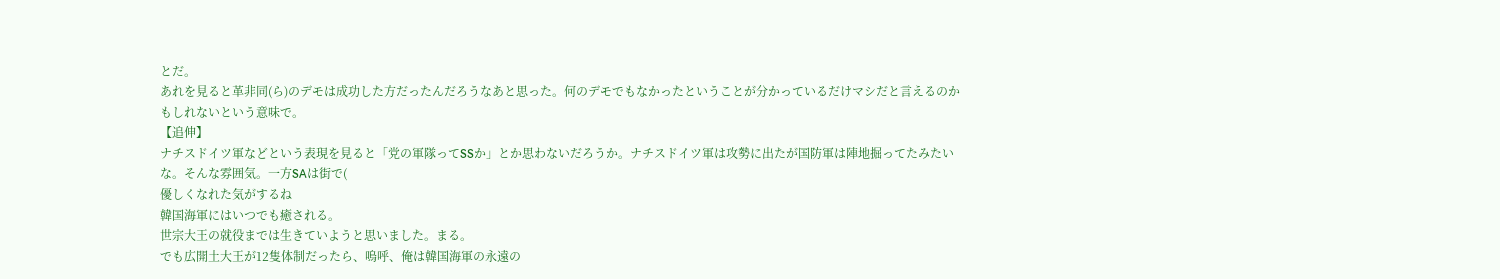とだ。
あれを見ると革非同(ら)のデモは成功した方だったんだろうなあと思った。何のデモでもなかったということが分かっているだけマシだと言えるのかもしれないという意味で。
【追伸】
ナチスドイツ軍などという表現を見ると「党の軍隊ってSSか」とか思わないだろうか。ナチスドイツ軍は攻勢に出たが国防軍は陣地掘ってたみたいな。そんな雰囲気。一方SAは街で(
優しくなれた気がするね
韓国海軍にはいつでも癒される。
世宗大王の就役までは生きていようと思いました。まる。
でも広開土大王が12隻体制だったら、嗚呼、俺は韓国海軍の永遠の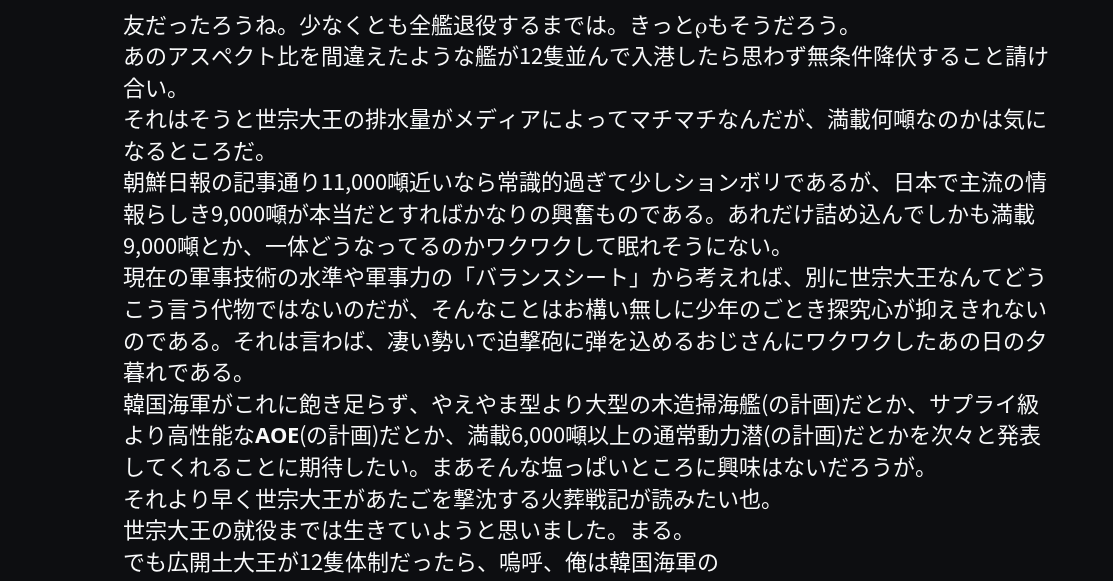友だったろうね。少なくとも全艦退役するまでは。きっとρもそうだろう。
あのアスペクト比を間違えたような艦が12隻並んで入港したら思わず無条件降伏すること請け合い。
それはそうと世宗大王の排水量がメディアによってマチマチなんだが、満載何噸なのかは気になるところだ。
朝鮮日報の記事通り11,000噸近いなら常識的過ぎて少しションボリであるが、日本で主流の情報らしき9,000噸が本当だとすればかなりの興奮ものである。あれだけ詰め込んでしかも満載9,000噸とか、一体どうなってるのかワクワクして眠れそうにない。
現在の軍事技術の水準や軍事力の「バランスシート」から考えれば、別に世宗大王なんてどうこう言う代物ではないのだが、そんなことはお構い無しに少年のごとき探究心が抑えきれないのである。それは言わば、凄い勢いで迫撃砲に弾を込めるおじさんにワクワクしたあの日の夕暮れである。
韓国海軍がこれに飽き足らず、やえやま型より大型の木造掃海艦(の計画)だとか、サプライ級より高性能なAOE(の計画)だとか、満載6,000噸以上の通常動力潜(の計画)だとかを次々と発表してくれることに期待したい。まあそんな塩っぱいところに興味はないだろうが。
それより早く世宗大王があたごを撃沈する火葬戦記が読みたい也。
世宗大王の就役までは生きていようと思いました。まる。
でも広開土大王が12隻体制だったら、嗚呼、俺は韓国海軍の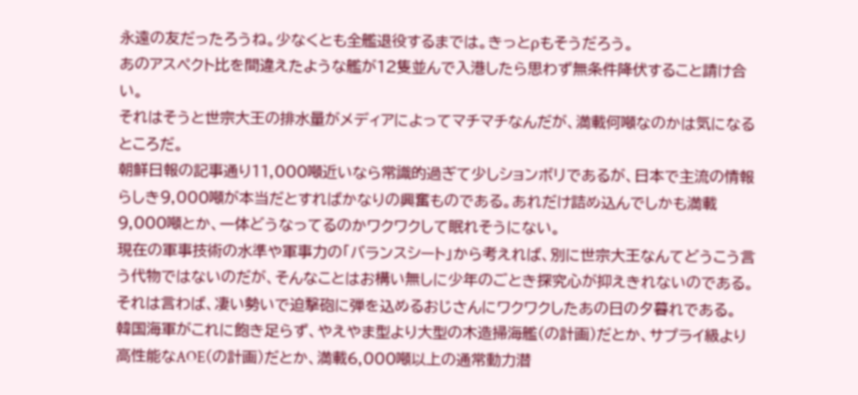永遠の友だったろうね。少なくとも全艦退役するまでは。きっとρもそうだろう。
あのアスペクト比を間違えたような艦が12隻並んで入港したら思わず無条件降伏すること請け合い。
それはそうと世宗大王の排水量がメディアによってマチマチなんだが、満載何噸なのかは気になるところだ。
朝鮮日報の記事通り11,000噸近いなら常識的過ぎて少しションボリであるが、日本で主流の情報らしき9,000噸が本当だとすればかなりの興奮ものである。あれだけ詰め込んでしかも満載9,000噸とか、一体どうなってるのかワクワクして眠れそうにない。
現在の軍事技術の水準や軍事力の「バランスシート」から考えれば、別に世宗大王なんてどうこう言う代物ではないのだが、そんなことはお構い無しに少年のごとき探究心が抑えきれないのである。それは言わば、凄い勢いで迫撃砲に弾を込めるおじさんにワクワクしたあの日の夕暮れである。
韓国海軍がこれに飽き足らず、やえやま型より大型の木造掃海艦(の計画)だとか、サプライ級より高性能なAOE(の計画)だとか、満載6,000噸以上の通常動力潜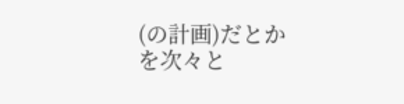(の計画)だとかを次々と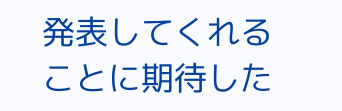発表してくれることに期待した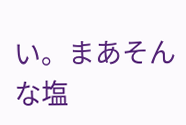い。まあそんな塩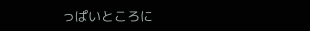っぱいところに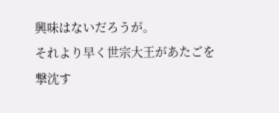興味はないだろうが。
それより早く世宗大王があたごを撃沈す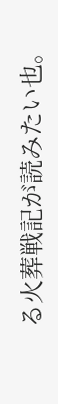る火葬戦記が読みたい也。